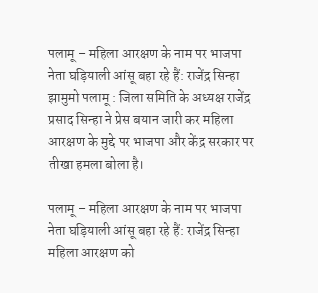पलामू – महिला आरक्षण के नाम पर भाजपा नेता घड़ियाली आंसू बहा रहे हैं: राजेंद्र सिन्हा
झामुमो पलामू : जिला समिति के अध्यक्ष राजेंद्र प्रसाद सिन्हा ने प्रेस बयान जारी कर महिला आरक्षण के मुद्दे पर भाजपा और केंद्र सरकार पर तीखा हमला बोला है।

पलामू – महिला आरक्षण के नाम पर भाजपा नेता घड़ियाली आंसू बहा रहे हैं: राजेंद्र सिन्हा
महिला आरक्षण को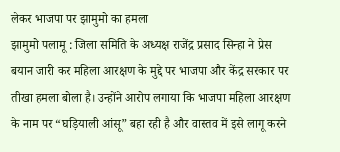लेकर भाजपा पर झामुमो का हमला
झामुमो पलामू : जिला समिति के अध्यक्ष राजेंद्र प्रसाद सिन्हा ने प्रेस बयान जारी कर महिला आरक्षण के मुद्दे पर भाजपा और केंद्र सरकार पर तीखा हमला बोला है। उन्होंने आरोप लगाया कि भाजपा महिला आरक्षण के नाम पर “घड़ियाली आंसू” बहा रही है और वास्तव में इसे लागू करने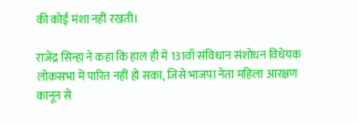की कोई मंशा नहीं रखती।

राजेंद्र सिन्हा ने कहा कि हाल ही में 131वाँ संविधान संशोधन विधेयक लोकसभा में पारित नहीं हो सका, जिसे भाजपा नेता महिला आरक्षण कानून से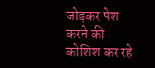जोड़कर पेश करने की कोशिश कर रहे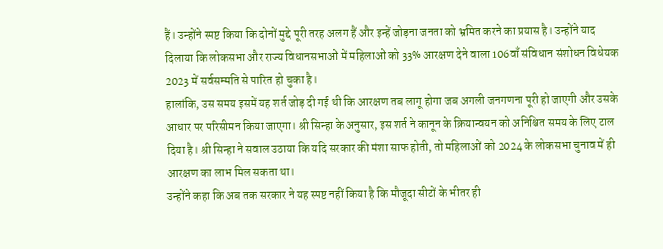हैं। उन्होंने स्पष्ट किया कि दोनों मुद्दे पूरी तरह अलग हैं और इन्हें जोड़ना जनता को भ्रमित करने का प्रयास है। उन्होंने याद दिलाया कि लोकसभा और राज्य विधानसभाओं में महिलाओं को 33% आरक्षण देने वाला 106वाँ संविधान संशोधन विधेयक 2023 में सर्वसम्मति से पारित हो चुका है।
हालांकि, उस समय इसमें यह शर्त जोड़ दी गई थी कि आरक्षण तब लागू होगा जब अगली जनगणना पूरी हो जाएगी और उसके आधार पर परिसीमन किया जाएगा। श्री सिन्हा के अनुसार, इस शर्त ने कानून के क्रियान्वयन को अनिश्चित समय के लिए टाल दिया है। श्री सिन्हा ने सवाल उठाया कि यदि सरकार की मंशा साफ होती, तो महिलाओं को 2024 के लोकसभा चुनाव में ही आरक्षण का लाभ मिल सकता था।
उन्होंने कहा कि अब तक सरकार ने यह स्पष्ट नहीं किया है कि मौजूदा सीटों के भीतर ही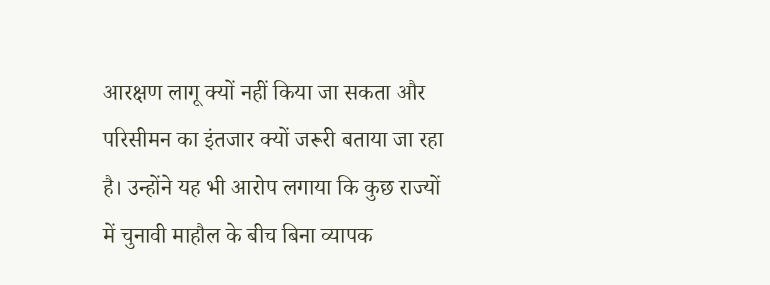आरक्षण लागू क्यों नहीं किया जा सकता और परिसीमन का इंतजार क्यों जरूरी बताया जा रहा है। उन्होंने यह भी आरोप लगाया कि कुछ राज्यों में चुनावी माहौल के बीच बिना व्यापक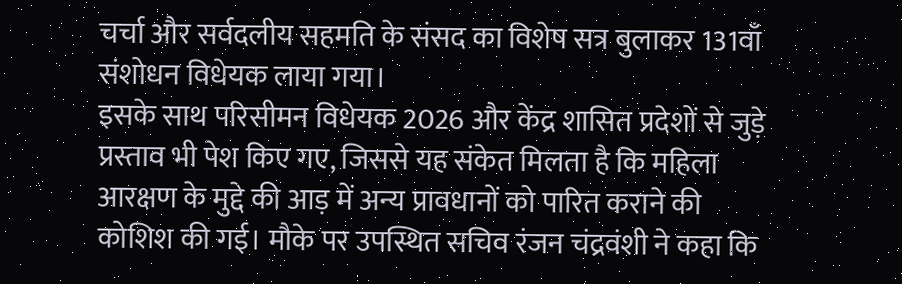चर्चा और सर्वदलीय सहमति के संसद का विशेष सत्र बुलाकर 131वाँ संशोधन विधेयक लाया गया।
इसके साथ परिसीमन विधेयक 2026 और केंद्र शासित प्रदेशों से जुड़े प्रस्ताव भी पेश किए गए, जिससे यह संकेत मिलता है कि महिला आरक्षण के मुद्दे की आड़ में अन्य प्रावधानों को पारित कराने की कोशिश की गई। मौके पर उपस्थित सचिव रंजन चंद्रवंशी ने कहा कि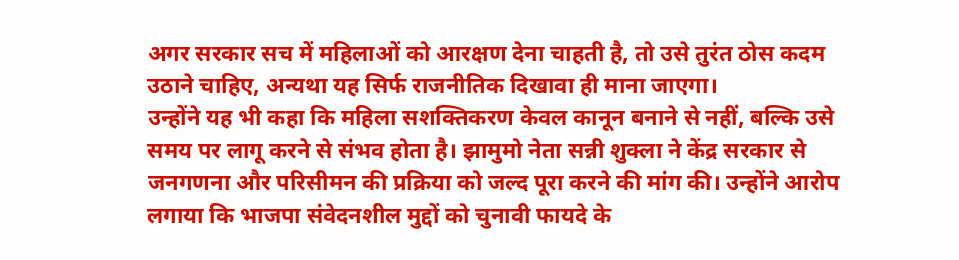अगर सरकार सच में महिलाओं को आरक्षण देना चाहती है, तो उसे तुरंत ठोस कदम उठाने चाहिए, अन्यथा यह सिर्फ राजनीतिक दिखावा ही माना जाएगा।
उन्होंने यह भी कहा कि महिला सशक्तिकरण केवल कानून बनाने से नहीं, बल्कि उसे समय पर लागू करने से संभव होता है। झामुमो नेता सन्नी शुक्ला ने केंद्र सरकार से जनगणना और परिसीमन की प्रक्रिया को जल्द पूरा करने की मांग की। उन्होंने आरोप लगाया कि भाजपा संवेदनशील मुद्दों को चुनावी फायदे के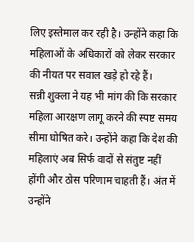लिए इस्तेमाल कर रही है। उन्होंने कहा कि महिलाओं के अधिकारों को लेकर सरकार की नीयत पर सवाल खड़े हो रहे हैं।
सन्नी शुक्ला ने यह भी मांग की कि सरकार महिला आरक्षण लागू करने की स्पष्ट समय सीमा घोषित करे। उन्होंने कहा कि देश की महिलाएं अब सिर्फ वादों से संतुष्ट नहीं होंगी और ठोस परिणाम चाहती हैं। अंत में उन्होंने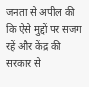जनता से अपील की कि ऐसे मुद्दों पर सजग रहें और केंद्र की सरकार से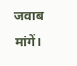जवाब मांगें।